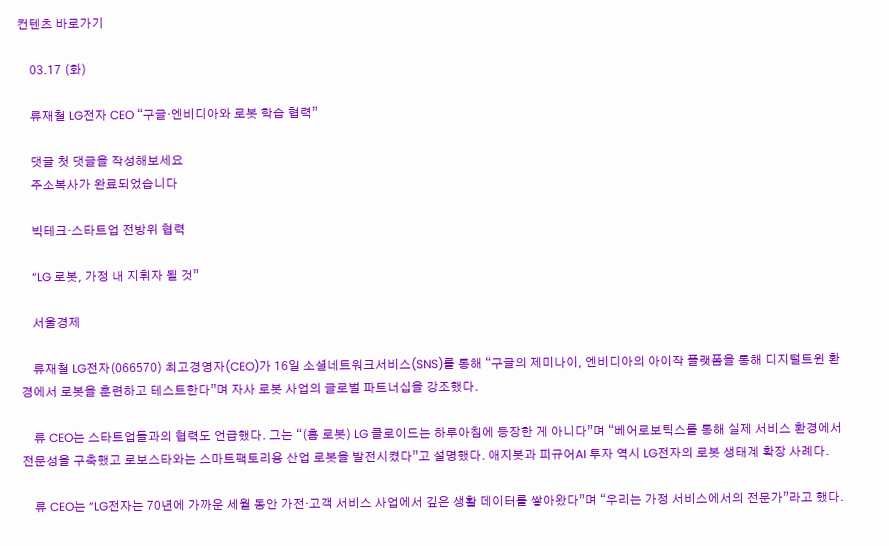컨텐츠 바로가기

    03.17 (화)

    류재철 LG전자 CEO “구글·엔비디아와 로봇 학습 협력”

    댓글 첫 댓글을 작성해보세요
    주소복사가 완료되었습니다

    빅테크·스타트업 전방위 협력

    “LG 로봇, 가정 내 지휘자 될 것”

    서울경제

    류재철 LG전자(066570) 최고경영자(CEO)가 16일 소셜네트워크서비스(SNS)를 통해 “구글의 제미나이, 엔비디아의 아이작 플랫폼을 통해 디지털트윈 환경에서 로봇을 훈련하고 테스트한다”며 자사 로봇 사업의 글로벌 파트너십을 강조했다.

    류 CEO는 스타트업들과의 협력도 언급했다. 그는 “(홈 로봇) LG 클로이드는 하루아침에 등장한 게 아니다”며 “베어로보틱스를 통해 실제 서비스 환경에서 전문성을 구축했고 로보스타와는 스마트팩토리용 산업 로봇을 발전시켰다”고 설명했다. 애지봇과 피규어AI 투자 역시 LG전자의 로봇 생태계 확장 사례다.

    류 CEO는 “LG전자는 70년에 가까운 세월 동안 가전·고객 서비스 사업에서 깊은 생활 데이터를 쌓아왔다”며 “우리는 가정 서비스에서의 전문가”라고 했다.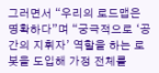그러면서 “우리의 로드맵은 명확하다”며 “궁극적으로 ‘공간의 지휘자’ 역할을 하는 로봇을 도입해 가정 전체를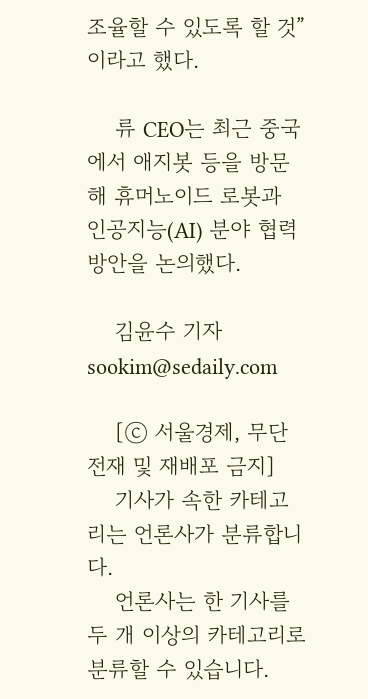조율할 수 있도록 할 것”이라고 했다.

    류 CEO는 최근 중국에서 애지봇 등을 방문해 휴머노이드 로봇과 인공지능(AI) 분야 협력 방안을 논의했다.

    김윤수 기자 sookim@sedaily.com

    [ⓒ 서울경제, 무단 전재 및 재배포 금지]
    기사가 속한 카테고리는 언론사가 분류합니다.
    언론사는 한 기사를 두 개 이상의 카테고리로 분류할 수 있습니다.